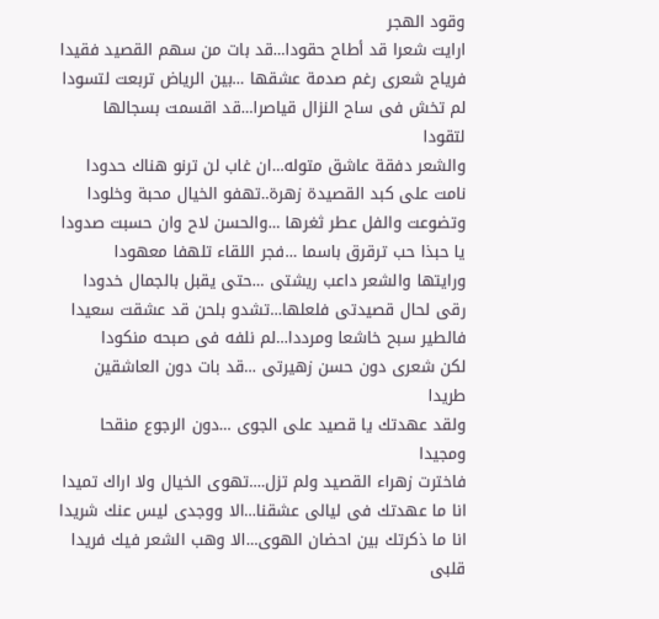وقود الهجر
ارايت شعرا قد أطاح حقودا...قد بات من سهم القصيد فقيدا
فرياح شعرى رغم صدمة عشقها ...بين الرياض تربعت لتسودا
لم تخش فى ساح النزال قياصرا...قد اقسمت بسجالها لتقودا
والشعر دفقة عاشق متوله...ان غاب لن ترنو هناك حدودا
نامت على كبد القصيدة زهرة..تهفو الخيال محبة وخلودا
وتضوعت والفل عطر ثغرها ...والحسن لاح وان حسبت صدودا
يا حبذا حب ترقرق باسما ...فجر اللقاء تلهفا معهودا
ورايتها والشعر داعب ريشتى ...حتى يقبل بالجمال خدودا
رقى لحال قصيدتى فلعلها...تشدو بلحن قد عشقت سعيدا
فالطير سبح خاشعا ومرددا...لم نلفه فى صبحه منكودا
لكن شعرى دون حسن زهيرتى ...قد بات دون العاشقين طريدا
ولقد عهدتك يا قصيد على الجوى ...دون الرجوع منقحا ومجيدا
فاخترت زهراء القصيد ولم تزل....تهوى الخيال ولا اراك تميدا
انا ما عهدتك فى ليالى عشقنا...الا ووجدى ليس عنك شريدا
انا ما ذكرتك بين احضان الهوى...الا وهب الشعر فيك فريدا
قلبى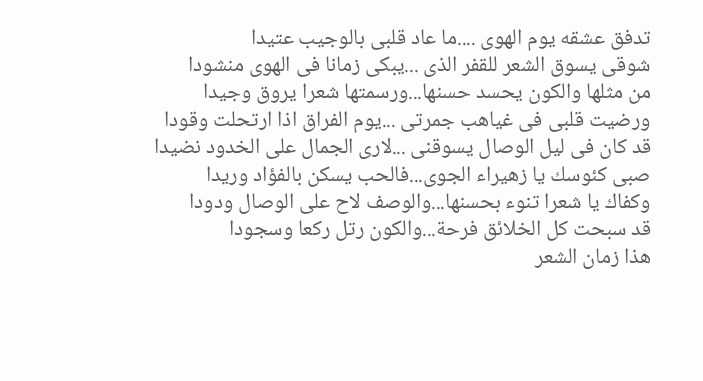تدفق عشقه يوم الهوى ....ما عاد قلبى بالوجيب عتيدا
شوقى يسوق الشعر للقفر الذى ...يبكى زمانا فى الهوى منشودا
من مثلها والكون يحسد حسنها...ورسمتها شعرا يروق وجيدا
ورضيت قلبى فى غياهب جمرتى ...يوم الفراق اذا ارتحلت وقودا
قد كان فى ليل الوصال يسوقنى ...لارى الجمال على الخدود نضيدا
صبى كئوسك يا زهيراء الجوى...فالحب يسكن بالفؤاد وريدا
وكفاك يا شعرا تنوء بحسنها...والوصف لاح على الوصال ودودا
قد سبحت كل الخلائق فرحة...والكون رتل ركعا وسجودا
هذا زمان الشعر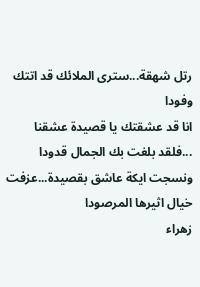رتل شهقة...سترى الملائك قد اتتك وفودا
انا قد عشقتك يا قصيدة عشقنا ...فلقد بلغت بك الجمال قدودا
ونسجت ايكة عاشق بقصيدة...عزفت خيال اثيرها المرصودا
زهراء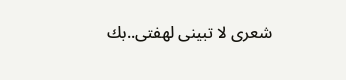شعرى لا تبينى لهفتى..بك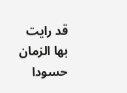قد رايت بها الزمان حسودا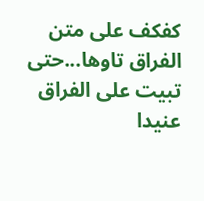كفكف على متن الفراق تاوها...حتى تبيت على الفراق عنيدا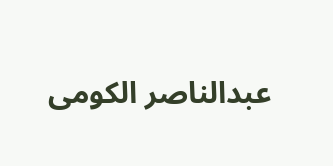عبدالناصر الكومى